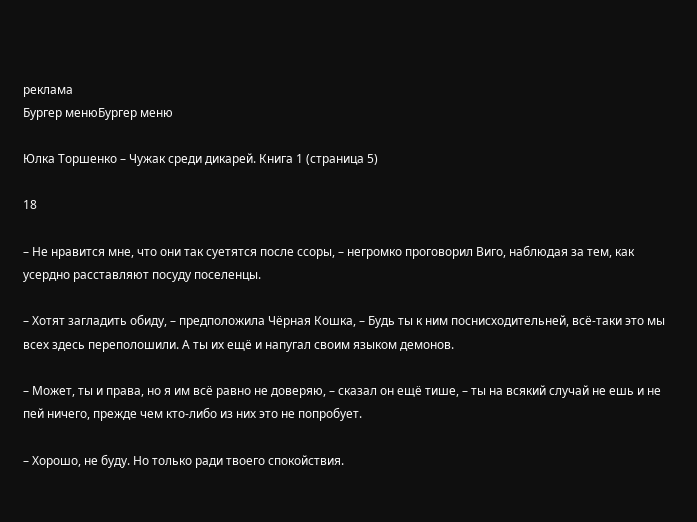реклама
Бургер менюБургер меню

Юлка Торшенко – Чужак среди дикарей. Книга 1 (страница 5)

18

– Не нравится мне, что они так суетятся после ссоры, – негромко проговорил Виго, наблюдая за тем, как усердно расставляют посуду поселенцы.

– Хотят загладить обиду, – предположила Чёрная Кошка, – Будь ты к ним поснисходительней, всё-таки это мы всех здесь переполошили. А ты их ещё и напугал своим языком демонов.

– Может, ты и права, но я им всё равно не доверяю, – сказал он ещё тише, – ты на всякий случай не ешь и не пей ничего, прежде чем кто-либо из них это не попробует.

– Хорошо, не буду. Но только ради твоего спокойствия.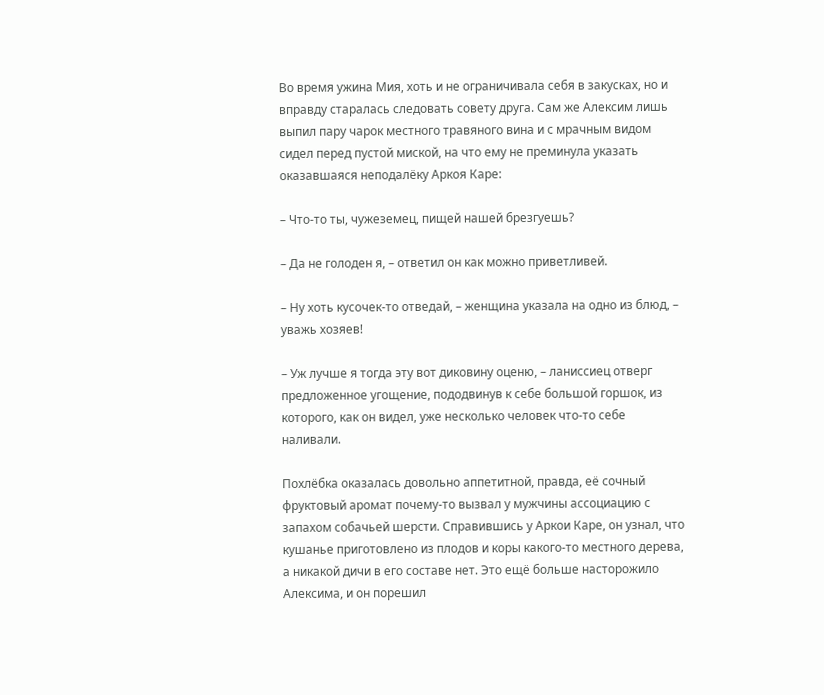Во время ужина Мия, хоть и не ограничивала себя в закусках, но и вправду старалась следовать совету друга. Сам же Алексим лишь выпил пару чарок местного травяного вина и с мрачным видом сидел перед пустой миской, на что ему не преминула указать оказавшаяся неподалёку Аркоя Каре:

– Что-то ты, чужеземец, пищей нашей брезгуешь?

– Да не голоден я, – ответил он как можно приветливей.

– Ну хоть кусочек-то отведай, – женщина указала на одно из блюд, – уважь хозяев!

– Уж лучше я тогда эту вот диковину оценю, – ланиссиец отверг предложенное угощение, пододвинув к себе большой горшок, из которого, как он видел, уже несколько человек что-то себе наливали.

Похлёбка оказалась довольно аппетитной, правда, её сочный фруктовый аромат почему-то вызвал у мужчины ассоциацию с запахом собачьей шерсти. Справившись у Аркои Каре, он узнал, что кушанье приготовлено из плодов и коры какого-то местного дерева, а никакой дичи в его составе нет. Это ещё больше насторожило Алексима, и он порешил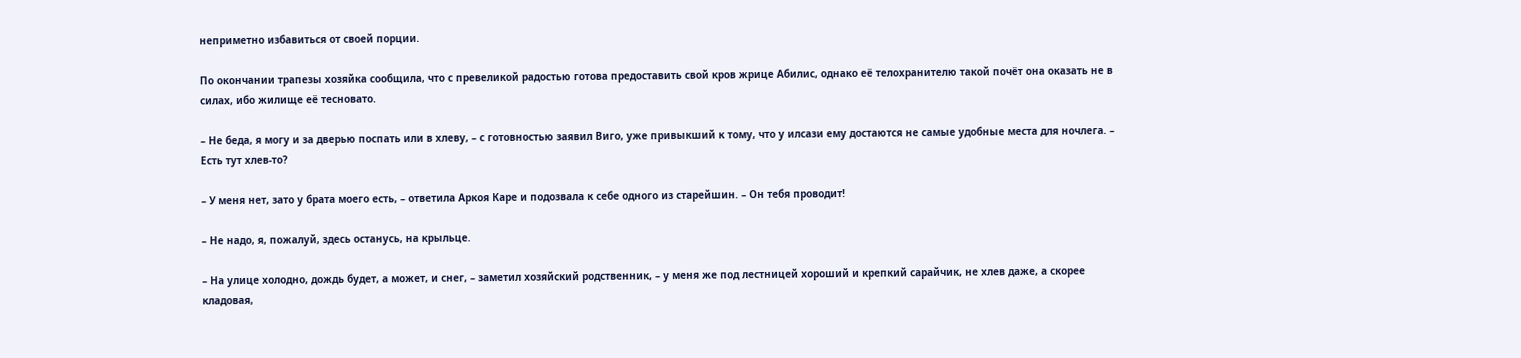неприметно избавиться от своей порции.

По окончании трапезы хозяйка сообщила, что с превеликой радостью готова предоставить свой кров жрице Абилис, однако её телохранителю такой почёт она оказать не в силах, ибо жилище её тесновато.

– Не беда, я могу и за дверью поспать или в хлеву, – с готовностью заявил Виго, уже привыкший к тому, что у илсази ему достаются не самые удобные места для ночлега. – Есть тут хлев-то?

– У меня нет, зато у брата моего есть, – ответила Аркоя Каре и подозвала к себе одного из старейшин. – Он тебя проводит!

– Не надо, я, пожалуй, здесь останусь, на крыльце.

– На улице холодно, дождь будет, а может, и снег, – заметил хозяйский родственник, – у меня же под лестницей хороший и крепкий сарайчик, не хлев даже, а скорее кладовая,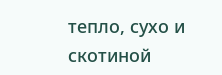тепло, сухо и скотиной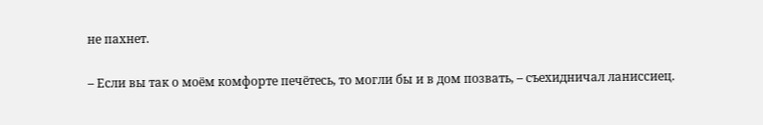не пахнет.

– Если вы так о моём комфорте печётесь, то могли бы и в дом позвать, – съехидничал ланиссиец.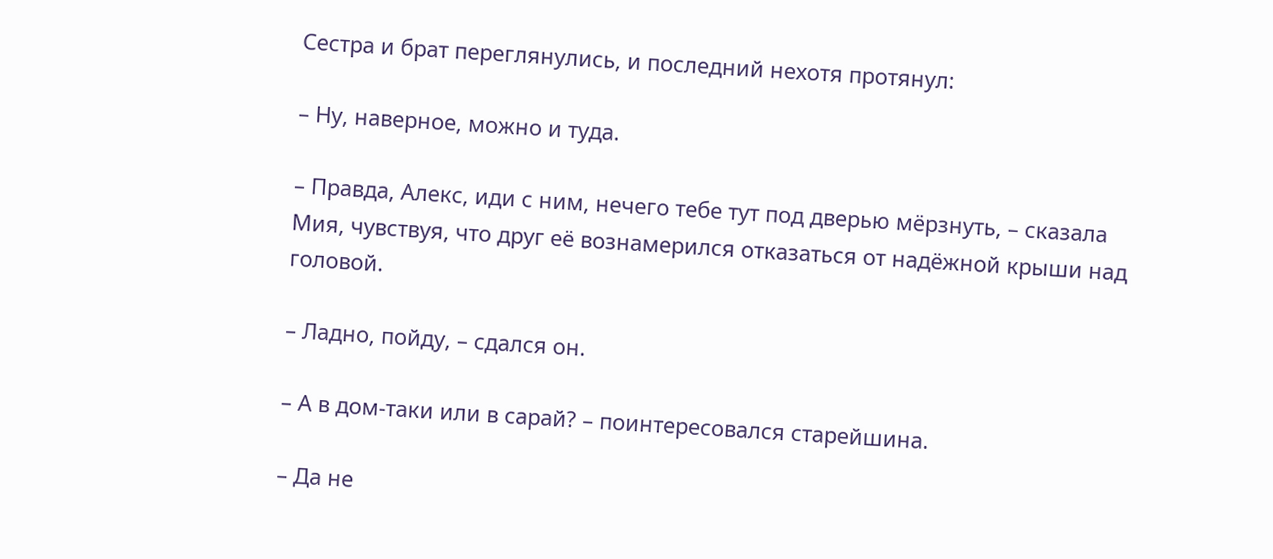Сестра и брат переглянулись, и последний нехотя протянул:

– Ну, наверное, можно и туда.

– Правда, Алекс, иди с ним, нечего тебе тут под дверью мёрзнуть, – сказала Мия, чувствуя, что друг её вознамерился отказаться от надёжной крыши над головой.

– Ладно, пойду, – сдался он.

– А в дом-таки или в сарай? – поинтересовался старейшина.

– Да не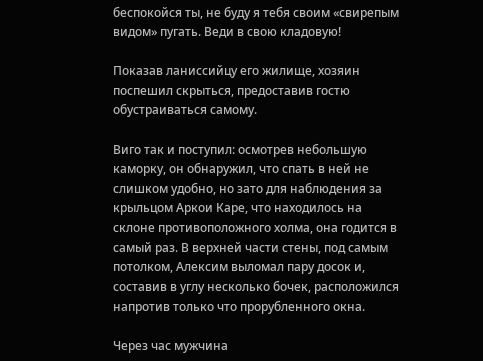беспокойся ты, не буду я тебя своим «свирепым видом» пугать. Веди в свою кладовую!

Показав ланиссийцу его жилище, хозяин поспешил скрыться, предоставив гостю обустраиваться самому.

Виго так и поступил: осмотрев небольшую каморку, он обнаружил, что спать в ней не слишком удобно, но зато для наблюдения за крыльцом Аркои Каре, что находилось на склоне противоположного холма, она годится в самый раз. В верхней части стены, под самым потолком, Алексим выломал пару досок и, составив в углу несколько бочек, расположился напротив только что прорубленного окна.

Через час мужчина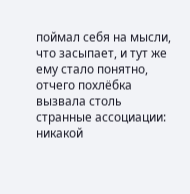поймал себя на мысли, что засыпает, и тут же ему стало понятно, отчего похлёбка вызвала столь странные ассоциации: никакой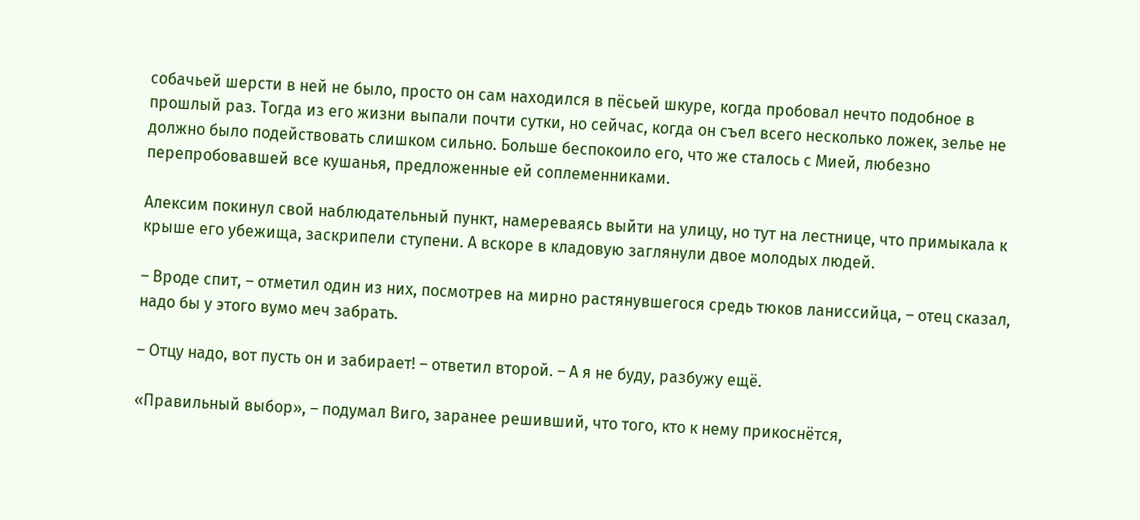собачьей шерсти в ней не было, просто он сам находился в пёсьей шкуре, когда пробовал нечто подобное в прошлый раз. Тогда из его жизни выпали почти сутки, но сейчас, когда он съел всего несколько ложек, зелье не должно было подействовать слишком сильно. Больше беспокоило его, что же сталось с Мией, любезно перепробовавшей все кушанья, предложенные ей соплеменниками.

Алексим покинул свой наблюдательный пункт, намереваясь выйти на улицу, но тут на лестнице, что примыкала к крыше его убежища, заскрипели ступени. А вскоре в кладовую заглянули двое молодых людей.

– Вроде спит, – отметил один из них, посмотрев на мирно растянувшегося средь тюков ланиссийца, – отец сказал, надо бы у этого вумо меч забрать.

– Отцу надо, вот пусть он и забирает! – ответил второй. – А я не буду, разбужу ещё.

«Правильный выбор», – подумал Виго, заранее решивший, что того, кто к нему прикоснётся,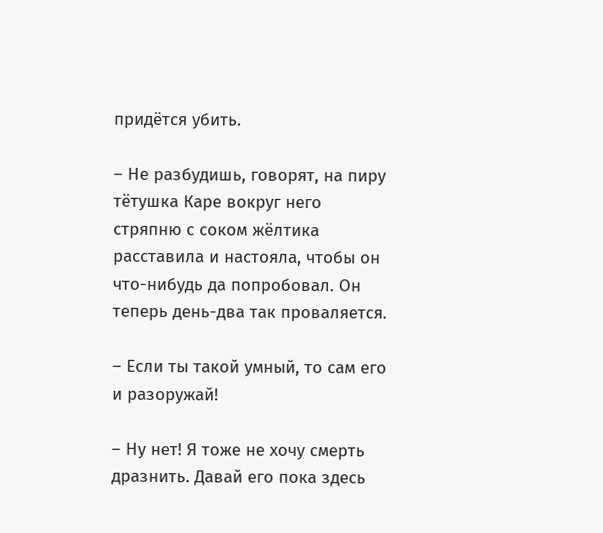придётся убить.

– Не разбудишь, говорят, на пиру тётушка Каре вокруг него стряпню с соком жёлтика расставила и настояла, чтобы он что-нибудь да попробовал. Он теперь день-два так проваляется.

– Если ты такой умный, то сам его и разоружай!

– Ну нет! Я тоже не хочу смерть дразнить. Давай его пока здесь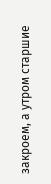закроем, а утром старшие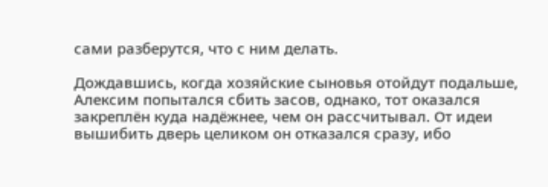сами разберутся, что с ним делать.

Дождавшись, когда хозяйские сыновья отойдут подальше, Алексим попытался сбить засов, однако, тот оказался закреплён куда надёжнее, чем он рассчитывал. От идеи вышибить дверь целиком он отказался сразу, ибо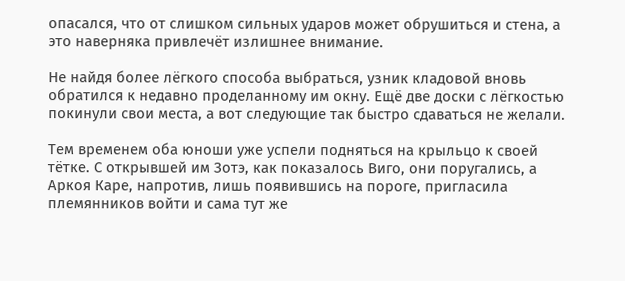опасался, что от слишком сильных ударов может обрушиться и стена, а это наверняка привлечёт излишнее внимание.

Не найдя более лёгкого способа выбраться, узник кладовой вновь обратился к недавно проделанному им окну. Ещё две доски с лёгкостью покинули свои места, а вот следующие так быстро сдаваться не желали.

Тем временем оба юноши уже успели подняться на крыльцо к своей тётке. С открывшей им Зотэ, как показалось Виго, они поругались, а Аркоя Каре, напротив, лишь появившись на пороге, пригласила племянников войти и сама тут же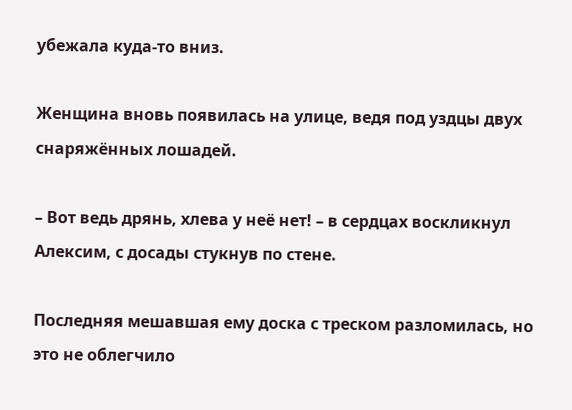убежала куда-то вниз.

Женщина вновь появилась на улице, ведя под уздцы двух снаряжённых лошадей.

– Вот ведь дрянь, хлева у неё нет! – в сердцах воскликнул Алексим, с досады стукнув по стене.

Последняя мешавшая ему доска с треском разломилась, но это не облегчило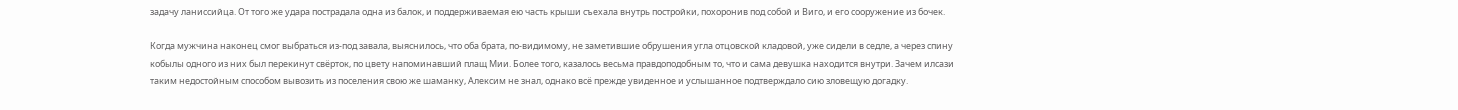задачу ланиссийца. От того же удара пострадала одна из балок, и поддерживаемая ею часть крыши съехала внутрь постройки, похоронив под собой и Виго, и его сооружение из бочек.

Когда мужчина наконец смог выбраться из-под завала, выяснилось, что оба брата, по-видимому, не заметившие обрушения угла отцовской кладовой, уже сидели в седле, а через спину кобылы одного из них был перекинут свёрток, по цвету напоминавший плащ Мии. Более того, казалось весьма правдоподобным то, что и сама девушка находится внутри. Зачем илсази таким недостойным способом вывозить из поселения свою же шаманку, Алексим не знал, однако всё прежде увиденное и услышанное подтверждало сию зловещую догадку.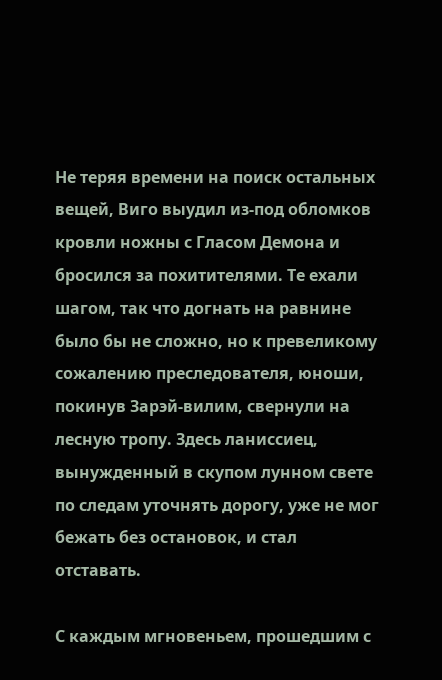Не теряя времени на поиск остальных вещей, Виго выудил из-под обломков кровли ножны с Гласом Демона и бросился за похитителями. Те ехали шагом, так что догнать на равнине было бы не сложно, но к превеликому сожалению преследователя, юноши, покинув Зарэй-вилим, свернули на лесную тропу. Здесь ланиссиец, вынужденный в скупом лунном свете по следам уточнять дорогу, уже не мог бежать без остановок, и стал отставать.

С каждым мгновеньем, прошедшим с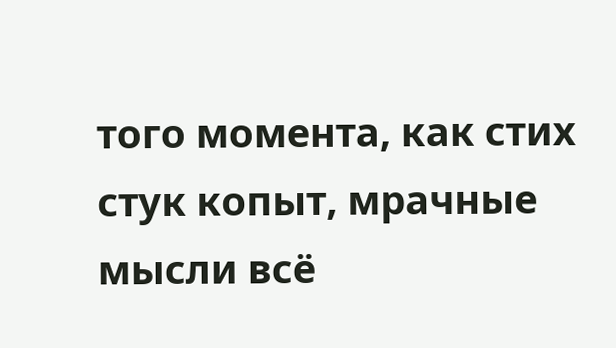того момента, как стих стук копыт, мрачные мысли всё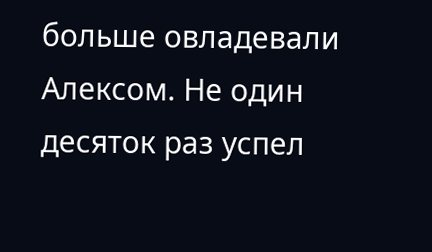больше овладевали Алексом. Не один десяток раз успел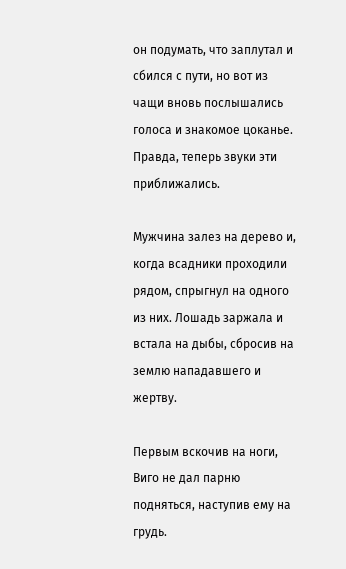он подумать, что заплутал и сбился с пути, но вот из чащи вновь послышались голоса и знакомое цоканье. Правда, теперь звуки эти приближались.

Мужчина залез на дерево и, когда всадники проходили рядом, спрыгнул на одного из них. Лошадь заржала и встала на дыбы, сбросив на землю нападавшего и жертву.

Первым вскочив на ноги, Виго не дал парню подняться, наступив ему на грудь.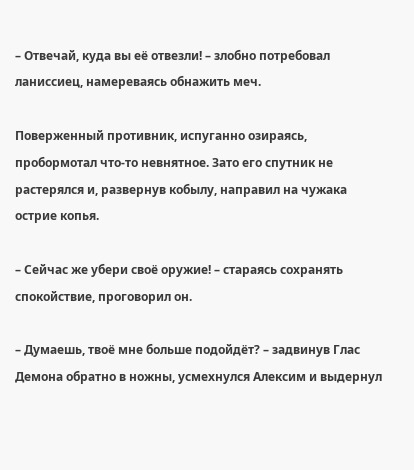– Отвечай, куда вы её отвезли! – злобно потребовал ланиссиец, намереваясь обнажить меч.

Поверженный противник, испуганно озираясь, пробормотал что-то невнятное. Зато его спутник не растерялся и, развернув кобылу, направил на чужака острие копья.

– Сейчас же убери своё оружие! – стараясь сохранять спокойствие, проговорил он.

– Думаешь, твоё мне больше подойдёт? – задвинув Глас Демона обратно в ножны, усмехнулся Алексим и выдернул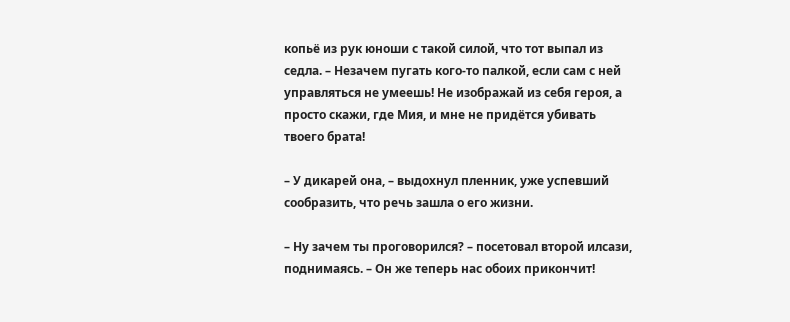копьё из рук юноши с такой силой, что тот выпал из седла. – Незачем пугать кого-то палкой, если сам с ней управляться не умеешь! Не изображай из себя героя, а просто скажи, где Мия, и мне не придётся убивать твоего брата!

– У дикарей она, – выдохнул пленник, уже успевший сообразить, что речь зашла о его жизни.

– Ну зачем ты проговорился? – посетовал второй илсази, поднимаясь. – Он же теперь нас обоих прикончит!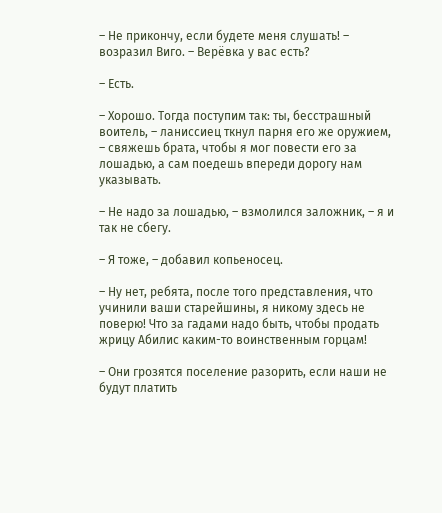– Не прикончу, если будете меня слушать! – возразил Виго. – Верёвка у вас есть?

– Есть.

– Хорошо. Тогда поступим так: ты, бесстрашный воитель, – ланиссиец ткнул парня его же оружием, – свяжешь брата, чтобы я мог повести его за лошадью, а сам поедешь впереди дорогу нам указывать.

– Не надо за лошадью, – взмолился заложник, – я и так не сбегу.

– Я тоже, – добавил копьеносец.

– Ну нет, ребята, после того представления, что учинили ваши старейшины, я никому здесь не поверю! Что за гадами надо быть, чтобы продать жрицу Абилис каким-то воинственным горцам!

– Они грозятся поселение разорить, если наши не будут платить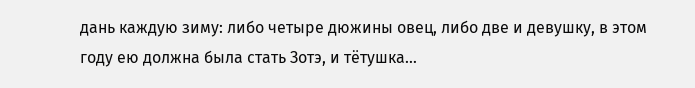дань каждую зиму: либо четыре дюжины овец, либо две и девушку, в этом году ею должна была стать Зотэ, и тётушка…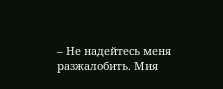– Не надейтесь меня разжалобить. Мия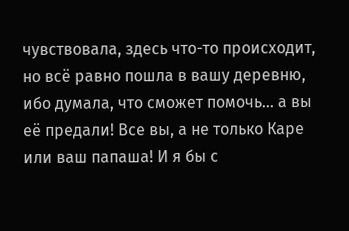чувствовала, здесь что-то происходит, но всё равно пошла в вашу деревню, ибо думала, что сможет помочь… а вы её предали! Все вы, а не только Каре или ваш папаша! И я бы с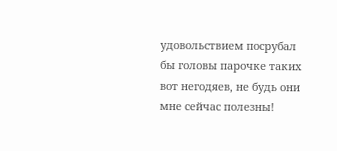удовольствием посрубал бы головы парочке таких вот негодяев, не будь они мне сейчас полезны!